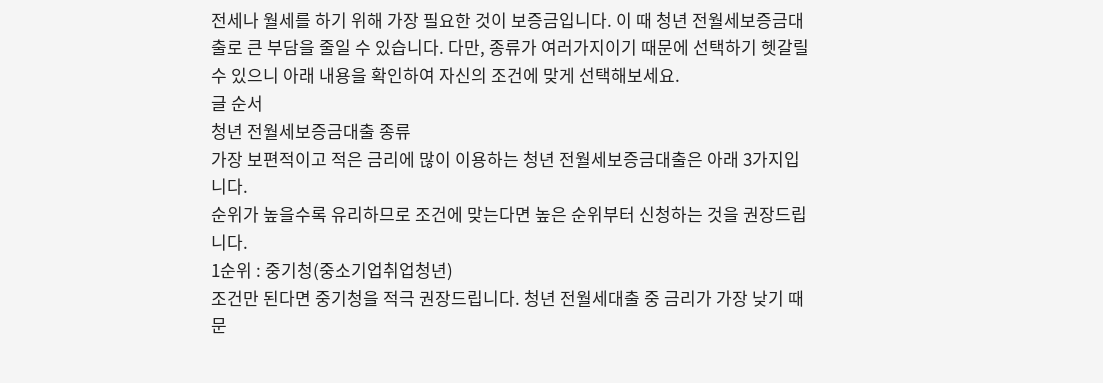전세나 월세를 하기 위해 가장 필요한 것이 보증금입니다. 이 때 청년 전월세보증금대출로 큰 부담을 줄일 수 있습니다. 다만, 종류가 여러가지이기 때문에 선택하기 헷갈릴 수 있으니 아래 내용을 확인하여 자신의 조건에 맞게 선택해보세요.
글 순서
청년 전월세보증금대출 종류
가장 보편적이고 적은 금리에 많이 이용하는 청년 전월세보증금대출은 아래 3가지입니다.
순위가 높을수록 유리하므로 조건에 맞는다면 높은 순위부터 신청하는 것을 권장드립니다.
1순위 : 중기청(중소기업취업청년)
조건만 된다면 중기청을 적극 권장드립니다. 청년 전월세대출 중 금리가 가장 낮기 때문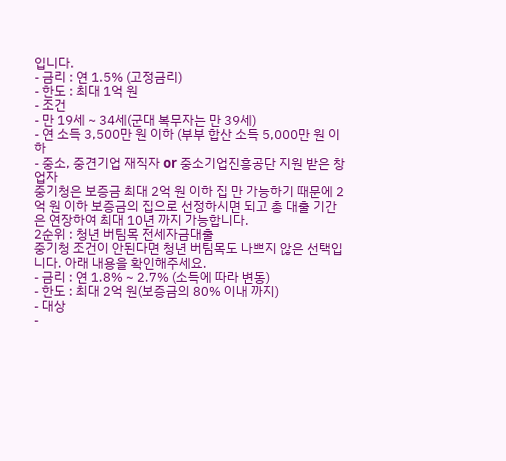입니다.
- 금리 : 연 1.5% (고정금리)
- 한도 : 최대 1억 원
- 조건
- 만 19세 ~ 34세(군대 복무자는 만 39세)
- 연 소득 3,500만 원 이하 (부부 합산 소득 5,000만 원 이하
- 중소, 중견기업 재직자 or 중소기업진흥공단 지원 받은 창업자
중기청은 보증금 최대 2억 원 이하 집 만 가능하기 때문에 2억 원 이하 보증금의 집으로 선정하시면 되고 총 대출 기간은 연장하여 최대 10년 까지 가능합니다.
2순위 : 청년 버팀목 전세자금대출
중기청 조건이 안된다면 청년 버팀목도 나쁘지 않은 선택입니다. 아래 내용을 확인해주세요.
- 금리 : 연 1.8% ~ 2.7% (소득에 따라 변동)
- 한도 : 최대 2억 원(보증금의 80% 이내 까지)
- 대상
-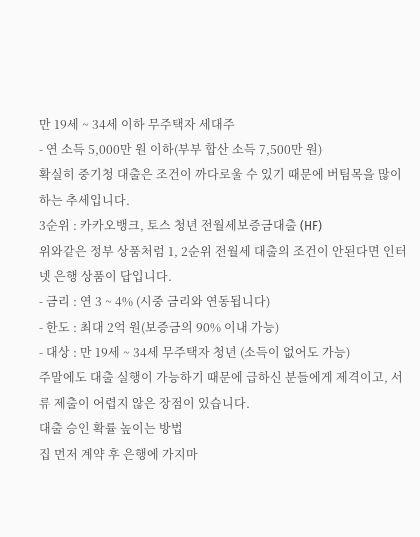만 19세 ~ 34세 이하 무주택자 세대주
- 연 소득 5,000만 원 이하(부부 합산 소득 7,500만 원)
확실히 중기청 대출은 조건이 까다로울 수 있기 때문에 버팀목을 많이 하는 추세입니다.
3순위 : 카카오뱅크, 토스 청년 전월세보증금대출 (HF)
위와같은 정부 상품처럼 1, 2순위 전월세 대출의 조건이 안된다면 인터넷 은행 상품이 답입니다.
- 금리 : 연 3 ~ 4% (시중 금리와 연동됩니다)
- 한도 : 최대 2억 원(보증금의 90% 이내 가능)
- 대상 : 만 19세 ~ 34세 무주택자 청년 (소득이 없어도 가능)
주말에도 대출 실행이 가능하기 때문에 급하신 분들에게 제격이고, 서류 제출이 어렵지 않은 장점이 있습니다.
대출 승인 확률 높이는 방법
집 먼저 계약 후 은행에 가지마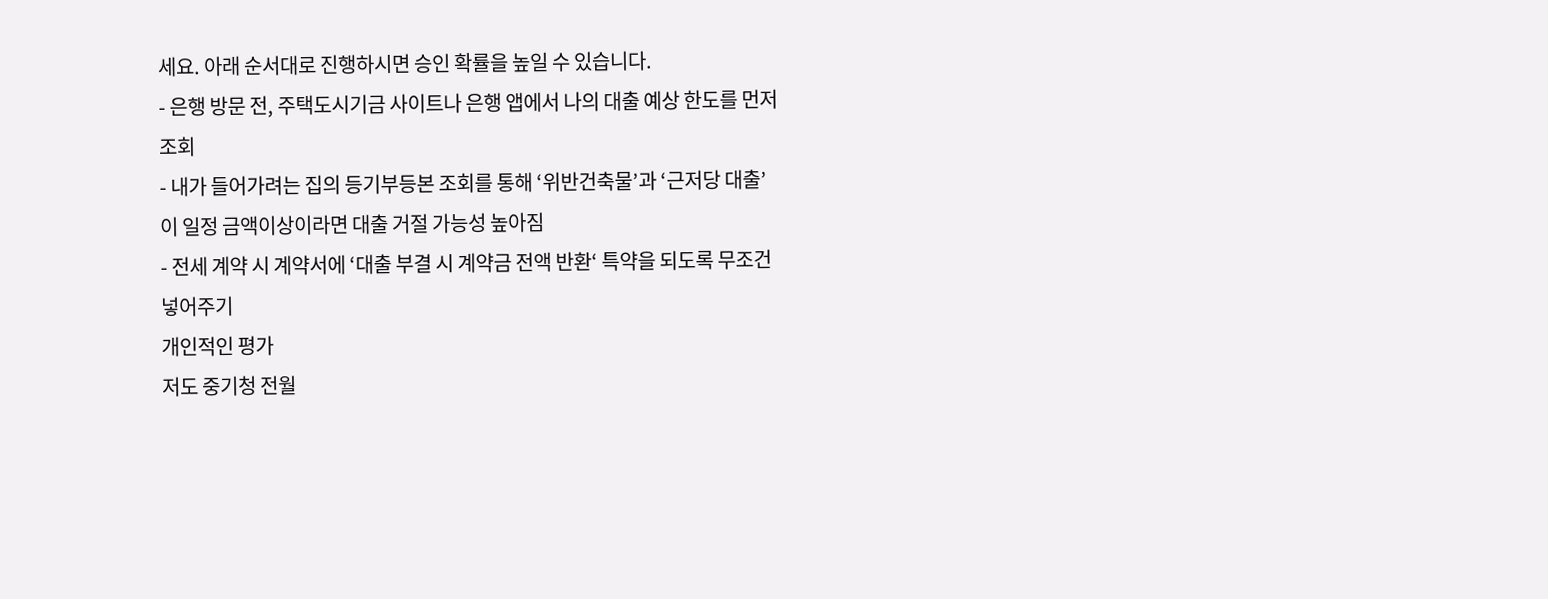세요. 아래 순서대로 진행하시면 승인 확률을 높일 수 있습니다.
- 은행 방문 전, 주택도시기금 사이트나 은행 앱에서 나의 대출 예상 한도를 먼저 조회
- 내가 들어가려는 집의 등기부등본 조회를 통해 ‘위반건축물’과 ‘근저당 대출’이 일정 금액이상이라면 대출 거절 가능성 높아짐
- 전세 계약 시 계약서에 ‘대출 부결 시 계약금 전액 반환‘ 특약을 되도록 무조건 넣어주기
개인적인 평가
저도 중기청 전월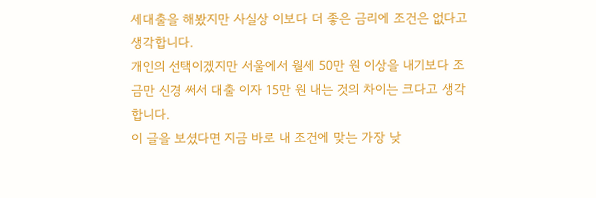세대출을 해봤지만 사실상 이보다 더 좋은 금리에 조건은 없다고 생각합니다.
개인의 선택이겠지만 서울에서 월세 50만 원 이상을 내기보다 조금만 신경 써서 대출 이자 15만 원 내는 것의 차이는 크다고 생각합니다.
이 글을 보셨다면 지금 바로 내 조건에 맞는 가장 낮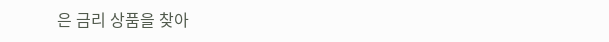은 금리 상품을 찾아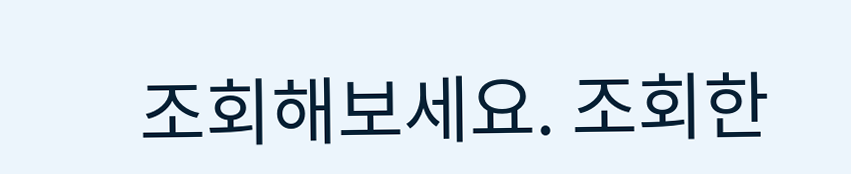조회해보세요. 조회한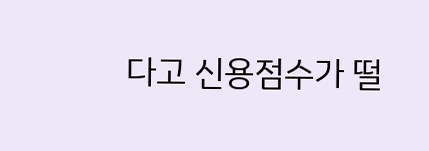다고 신용점수가 떨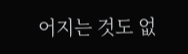어지는 것도 없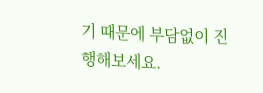기 때문에 부담없이 진행해보세요.